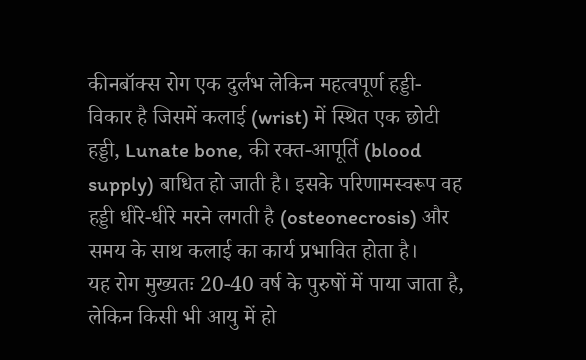कीनबॉक्स रोग एक दुर्लभ लेकिन महत्वपूर्ण हड्डी-विकार है जिसमें कलाई (wrist) में स्थित एक छोटी हड्डी, Lunate bone, की रक्त-आपूर्ति (blood supply) बाधित हो जाती है। इसके परिणामस्वरूप वह हड्डी धीरे-धीरे मरने लगती है (osteonecrosis) और समय के साथ कलाई का कार्य प्रभावित होता है।
यह रोग मुख्यतः 20-40 वर्ष के पुरुषों में पाया जाता है, लेकिन किसी भी आयु में हो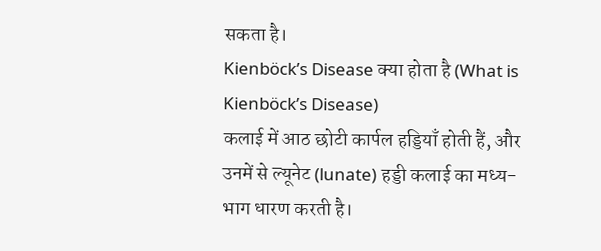सकता है।
Kienböck’s Disease क्या होता है (What is Kienböck’s Disease)
कलाई में आठ छोटी कार्पल हड्डियाँ होती हैं, और उनमें से ल्यूनेट (lunate) हड्डी कलाई का मध्य-भाग धारण करती है।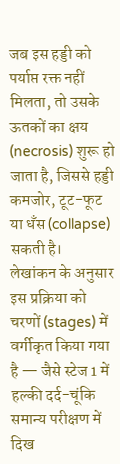जब इस हड्डी को पर्याप्त रक्त नहीं मिलता, तो उसके ऊतकों का क्षय (necrosis) शुरू हो जाता है, जिससे हड्डी कमजोर, टूट-फूट या धँस (collapse) सकती है।
लेखांकन के अनुसार इस प्रक्रिया को चरणों (stages) में वर्गीकृत किया गया है — जैसे स्टेज 1 में हल्की दर्द-चूंकि समान्य परीक्षण में दिख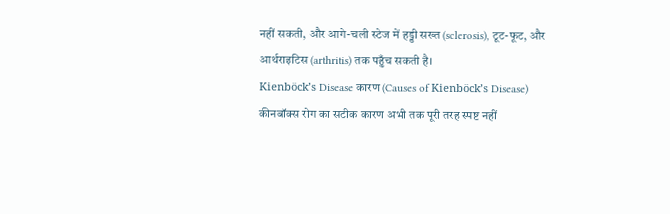नहीं सकती, और आगे-चली स्टेज में हड्डी सख्त (sclerosis), टूट-फूट, और आर्थराइटिस (arthritis) तक पहुँच सकती है।
Kienböck’s Disease कारण (Causes of Kienböck’s Disease)
कीनबॉक्स रोग का सटीक कारण अभी तक पूरी तरह स्पष्ट नहीं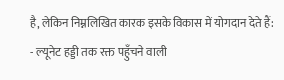है, लेकिन निम्नलिखित कारक इसके विकास में योगदान देते हैं:
- ल्यूनेट हड्डी तक रक्त पहुँचने वाली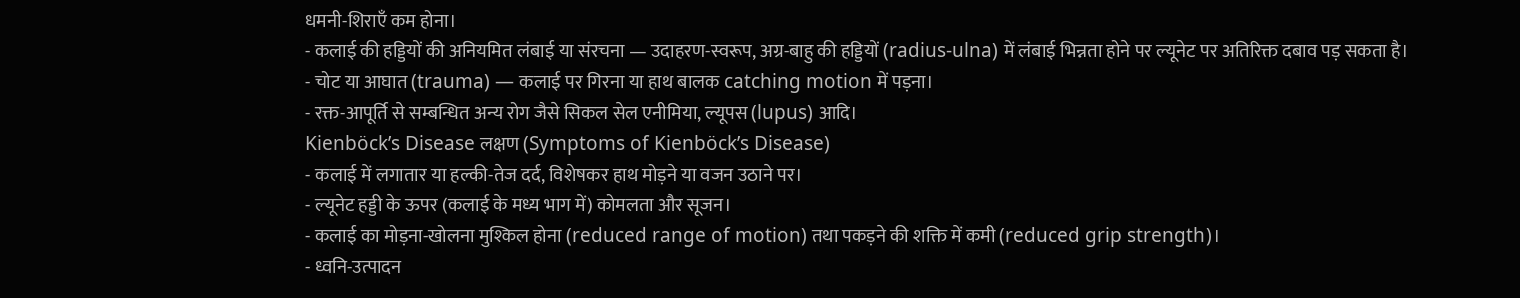धमनी-शिराएँ कम होना।
- कलाई की हड्डियों की अनियमित लंबाई या संरचना — उदाहरण-स्वरूप, अग्र-बाहु की हड्डियों (radius-ulna) में लंबाई भिन्नता होने पर ल्यूनेट पर अतिरिक्त दबाव पड़ सकता है।
- चोट या आघात (trauma) — कलाई पर गिरना या हाथ बालक catching motion में पड़ना।
- रक्त-आपूर्ति से सम्बन्धित अन्य रोग जैसे सिकल सेल एनीमिया, ल्यूपस (lupus) आदि।
Kienböck’s Disease लक्षण (Symptoms of Kienböck’s Disease)
- कलाई में लगातार या हल्की-तेज दर्द, विशेषकर हाथ मोड़ने या वजन उठाने पर।
- ल्यूनेट हड्डी के ऊपर (कलाई के मध्य भाग में) कोमलता और सूजन।
- कलाई का मोड़ना-खोलना मुश्किल होना (reduced range of motion) तथा पकड़ने की शक्ति में कमी (reduced grip strength)।
- ध्वनि-उत्पादन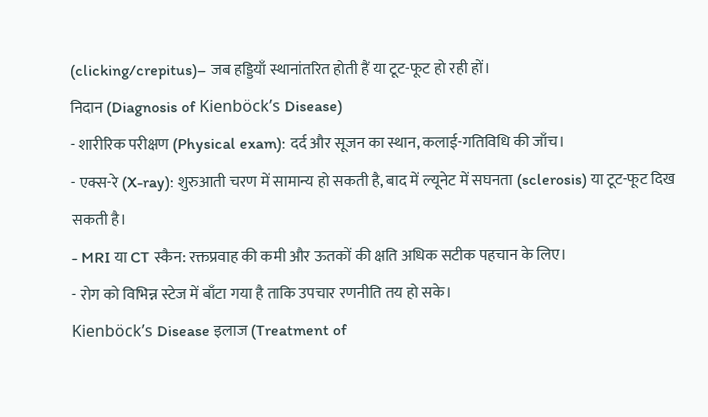(clicking/crepitus)– जब हड्डियाँ स्थानांतरित होती हैं या टूट-फूट हो रही हों।
निदान (Diagnosis of Kienböck’s Disease)
- शारीरिक परीक्षण (Physical exam): दर्द और सूजन का स्थान, कलाई-गतिविधि की जाँच।
- एक्स-रे (X-ray): शुरुआती चरण में सामान्य हो सकती है, बाद में ल्यूनेट में सघनता (sclerosis) या टूट-फूट दिख सकती है।
- MRI या CT स्कैन: रक्तप्रवाह की कमी और ऊतकों की क्षति अधिक सटीक पहचान के लिए।
- रोग को विभिन्न स्टेज में बाँटा गया है ताकि उपचार रणनीति तय हो सके।
Kienböck’s Disease इलाज (Treatment of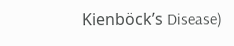Kienböck’s Disease)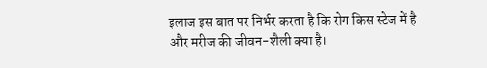इलाज इस बात पर निर्भर करता है कि रोग किस स्टेज में है और मरीज की जीवन-शैली क्या है।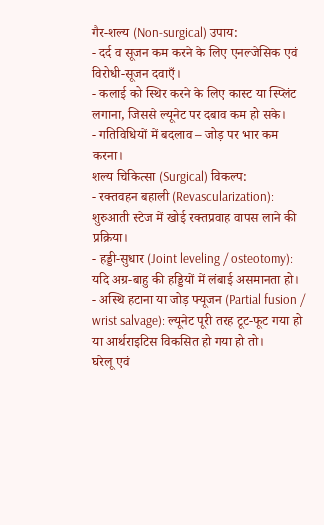गैर-शल्य (Non-surgical) उपाय:
- दर्द व सूजन कम करने के लिए एनल्जेसिक एवं विरोधी-सूजन दवाएँ।
- कलाई को स्थिर करने के लिए कास्ट या स्प्लिंट लगाना, जिससे ल्यूनेट पर दबाव कम हो सके।
- गतिविधियों में बदलाव – जोड़ पर भार कम करना।
शल्य चिकित्सा (Surgical) विकल्प:
- रक्तवहन बहाली (Revascularization): शुरुआती स्टेज में खोई रक्तप्रवाह वापस लाने की प्रक्रिया।
- हड्डी-सुधार (Joint leveling / osteotomy): यदि अग्र-बाहु की हड्डियों में लंबाई असमानता हो।
- अस्थि हटाना या जोड़ फ्यूजन (Partial fusion / wrist salvage): ल्यूनेट पूरी तरह टूट-फूट गया हो या आर्थराइटिस विकसित हो गया हो तो।
घरेलू एवं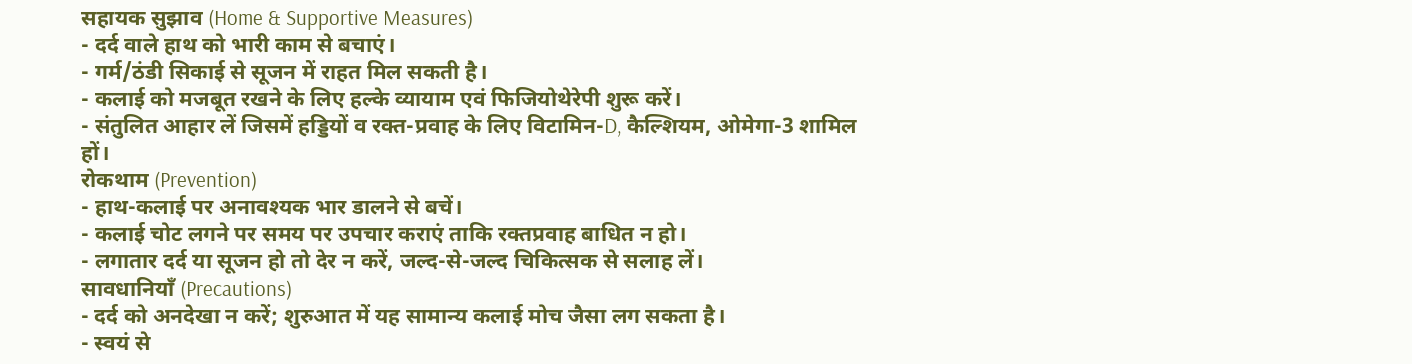सहायक सुझाव (Home & Supportive Measures)
- दर्द वाले हाथ को भारी काम से बचाएं।
- गर्म/ठंडी सिकाई से सूजन में राहत मिल सकती है।
- कलाई को मजबूत रखने के लिए हल्के व्यायाम एवं फिजियोथेरेपी शुरू करें।
- संतुलित आहार लें जिसमें हड्डियों व रक्त-प्रवाह के लिए विटामिन-D, कैल्शियम, ओमेगा-3 शामिल हों।
रोकथाम (Prevention)
- हाथ-कलाई पर अनावश्यक भार डालने से बचें।
- कलाई चोट लगने पर समय पर उपचार कराएं ताकि रक्तप्रवाह बाधित न हो।
- लगातार दर्द या सूजन हो तो देर न करें, जल्द-से-जल्द चिकित्सक से सलाह लें।
सावधानियाँ (Precautions)
- दर्द को अनदेखा न करें; शुरुआत में यह सामान्य कलाई मोच जैसा लग सकता है।
- स्वयं से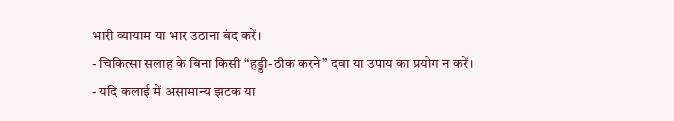भारी व्यायाम या भार उठाना बंद करें।
- चिकित्सा सलाह के बिना किसी “हड्डी-ठीक करने” दवा या उपाय का प्रयोग न करें।
- यदि कलाई में असामान्य झटक या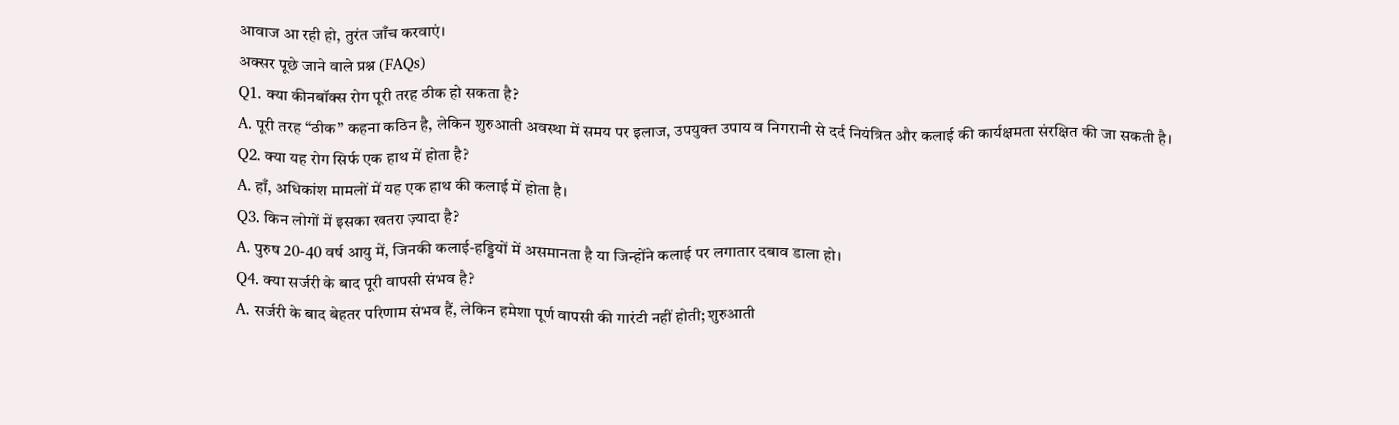आवाज आ रही हो, तुरंत जाँच करवाएं।
अक्सर पूछे जाने वाले प्रश्न (FAQs)
Q1. क्या कीनबॉक्स रोग पूरी तरह ठीक हो सकता है?
A. पूरी तरह “ठीक” कहना कठिन है, लेकिन शुरुआती अवस्था में समय पर इलाज, उपयुक्त उपाय व निगरानी से दर्द नियंत्रित और कलाई की कार्यक्षमता संरक्षित की जा सकती है।
Q2. क्या यह रोग सिर्फ एक हाथ में होता है?
A. हाँ, अधिकांश मामलों में यह एक हाथ की कलाई में होता है।
Q3. किन लोगों में इसका खतरा ज़्यादा है?
A. पुरुष 20-40 वर्ष आयु में, जिनकी कलाई-हड्डियों में असमानता है या जिन्होंने कलाई पर लगातार दबाव डाला हो।
Q4. क्या सर्जरी के बाद पूरी वापसी संभव है?
A. सर्जरी के बाद बेहतर परिणाम संभव हैं, लेकिन हमेशा पूर्ण वापसी की गारंटी नहीं होती; शुरुआती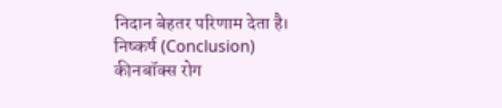निदान बेहतर परिणाम देता है।
निष्कर्ष (Conclusion)
कीनबॉक्स रोग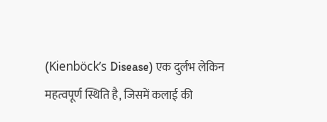(Kienböck’s Disease) एक दुर्लभ लेकिन महत्वपूर्ण स्थिति है, जिसमें कलाई की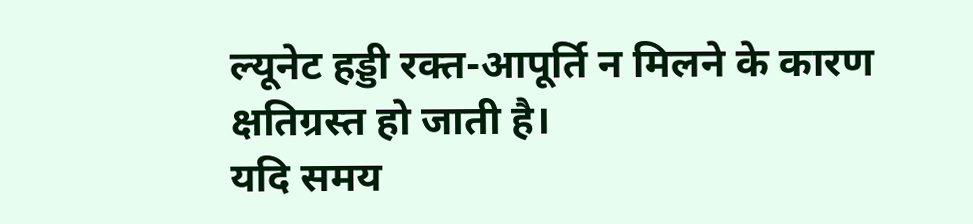ल्यूनेट हड्डी रक्त-आपूर्ति न मिलने के कारण क्षतिग्रस्त हो जाती है।
यदि समय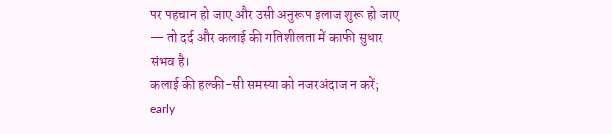पर पहचान हो जाए और उसी अनुरूप इलाज शुरू हो जाए — तो दर्द और कलाई की गतिशीलता में काफी सुधार संभव है।
कलाई की हल्की-सी समस्या को नजरअंदाज न करें; early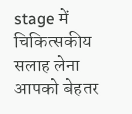stage में चिकित्सकीय सलाह लेना आपको बेहतर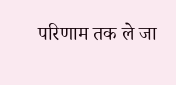परिणाम तक ले जा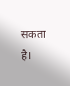सकता है।